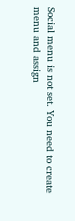Social menu is not set. You need to create menu and assign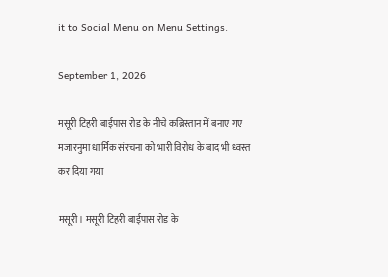it to Social Menu on Menu Settings.

September 1, 2026

मसूरी टिहरी बाईपास रोड के नीचे कब्रिस्तान में बनाए गए मजारनुमा धार्मिक संरचना को भारी विरोध के बाद भी ध्वस्त कर दिया गया

मसूरी। मसूरी टिहरी बाईपास रोड के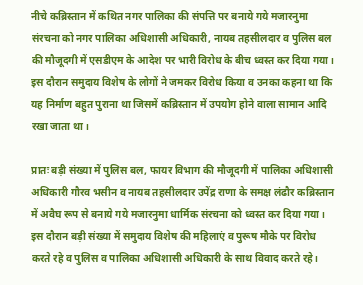नीचे कब्रिस्तान में कथित नगर पालिका की संपत्ति पर बनाये गये मजारनुमा संरचना को नगर पालिका अधिशासी अधिकारी, नायब तहसीलदार व पुलिस बल की मौजूदगी में एसडीएम के आदेश पर भारी विरोध के बीच ध्वस्त कर दिया गया। इस दौरान समुदाय विशेष के लोगों ने जमकर विरोध किया व उनका कहना था कि यह निर्माण बहुत पुराना था जिसमें कब्रिस्तान में उपयोग होने वाला सामान आदि रखा जाता था।

प्रातः बड़ी संख्या में पुलिस बल, फायर विभाग की मौजूदगी में पालिका अधिशासी अधिकारी गौरव भसीन व नायब तहसीलदार उपेंद्र राणा के समक्ष लंढौर कब्रिस्तान में अवैघ रूप से बनाये गये मजारनुमा धार्मिक संरचना को ध्वस्त कर दिया गया। इस दौरान बड़ी संख्या में समुदाय विशेष की महिलाएं व पुरूष मौके पर विरोध करते रहे व पुलिस व पालिका अधिशासी अधिकारी के साथ विवाद करते रहे।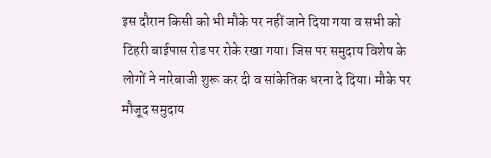इस दौरान किसी को भी मौके पर नहीं जाने दिया गया व सभी को टिहरी बाईपास रोड पर रोके रखा गया। जिस पर समुदाय विशेष के लोगों ने नारेबाजी शुरू कर दी व सांकेतिक धरना दे दिया। मौके पर मौजूद समुदाय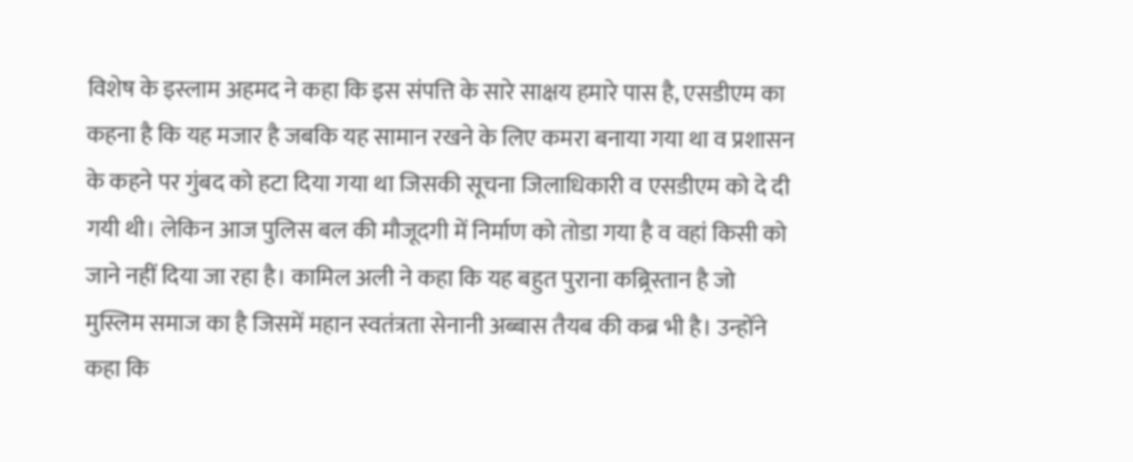विशेष के इस्लाम अहमद ने कहा कि इस संपत्ति के सारे साक्षय हमारे पास है, एसडीएम का कहना है कि यह मजार है जबकि यह सामान रखने के लिए कमरा बनाया गया था व प्रशासन के कहने पर गुंबद को हटा दिया गया था जिसकी सूचना जिलाधिकारी व एसडीएम को दे दी गयी थी। लेकिन आज पुलिस बल की मौजूदगी में निर्माण को तोडा गया है व वहां किसी को जाने नहीं दिया जा रहा है। कामिल अली ने कहा कि यह बहुत पुराना कब्र्रिस्तान है जो मुस्लिम समाज का है जिसमें महान स्वतंत्रता सेनानी अब्बास तैयब की कब्र भी है। उन्होंने कहा कि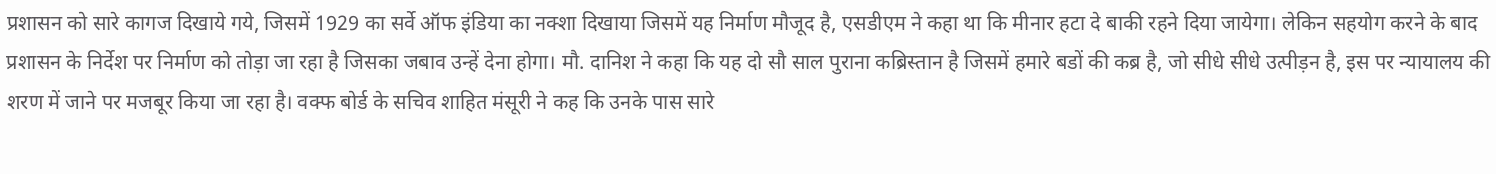प्रशासन को सारे कागज दिखाये गये, जिसमें 1929 का सर्वे ऑफ इंडिया का नक्शा दिखाया जिसमें यह निर्माण मौजूद है, एसडीएम ने कहा था कि मीनार हटा दे बाकी रहने दिया जायेगा। लेकिन सहयोग करने के बाद प्रशासन के निर्देश पर निर्माण को तोड़ा जा रहा है जिसका जबाव उन्हें देना होगा। मौ. दानिश ने कहा कि यह दो सौ साल पुराना कब्रिस्तान है जिसमें हमारे बडों की कब्र है, जो सीधे सीधे उत्पीड़न है, इस पर न्यायालय की शरण में जाने पर मजबूर किया जा रहा है। वक्फ बोर्ड के सचिव शाहित मंसूरी ने कह कि उनके पास सारे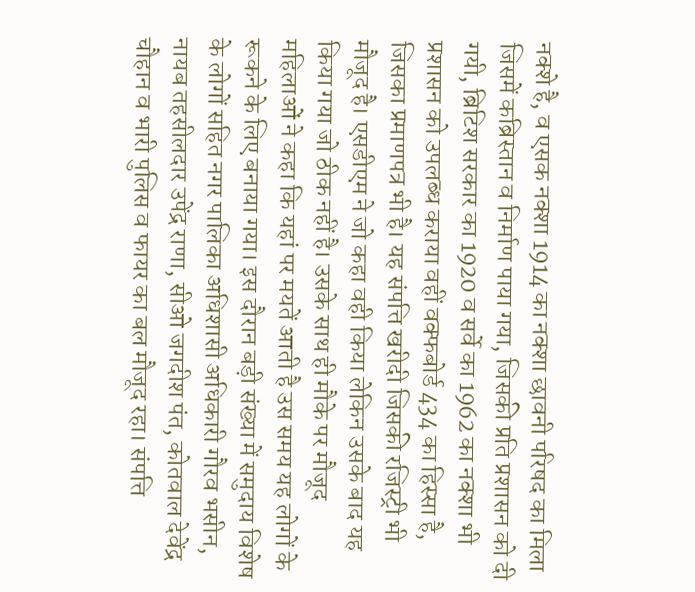नक्शे है, व एसक नक्शा 1914 का नक्शा छावनी परिषद का मिला जिसमें कब्रिस्तान व निर्माण पाया गया, जिसकी प्रति प्रशासन को दी गयी, ब्रिटिश सरकार का 1920 व सर्वे का 1962 का नक्शा भी प्रशासन को उपलब्ध कराया वहीं वक्फबोर्ड 434 का हिस्सा है, जिसका प्रमाणपत्र भी है। यह संपत्ति खरीदी जिसकी रजिस्ट्री भी मौजूद है। एसडीएम ने जो कहा वही किया लेकिन उसके बाद यह किया गया जो ठीक नहीं है। उसके साथ ही मौके पर मौजूद महिलाओं ने कहा कि यहां पर मयतें आती है उस समय यह लोगों के रूकने के लिए बनाया गया। इस दौरान बड़ी संख्या में समुदाय विशेष के लोगों सहित नगर पालिका अधिशासी अधिकारी गौरव भसीन, नायब तहसीलदार उपेंद्र राणा, सीओ जगदीश पंत, कोतवाल देवेंद्र चौहान व भारी पुलिस व फायर का बल मौजूद रहा। संपत्ति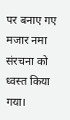पर बनाए गए मजार नमा संरचना को ध्वस्त किया गया।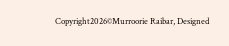Copyright2026©Murroorie Raibar, Designed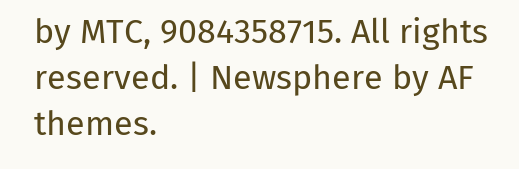by MTC, 9084358715. All rights reserved. | Newsphere by AF themes.